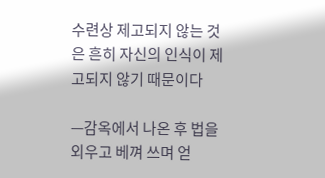수련상 제고되지 않는 것은 흔히 자신의 인식이 제고되지 않기 때문이다

—감옥에서 나온 후 법을 외우고 베껴 쓰며 얻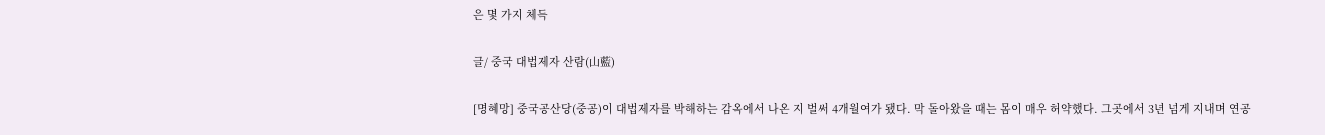은 몇 가지 체득

글/ 중국 대법제자 산람(山藍)

[명혜망] 중국공산당(중공)이 대법제자를 박해하는 감옥에서 나온 지 벌써 4개월여가 됐다. 막 돌아왔을 때는 몸이 매우 허약했다. 그곳에서 3년 넘게 지내며 연공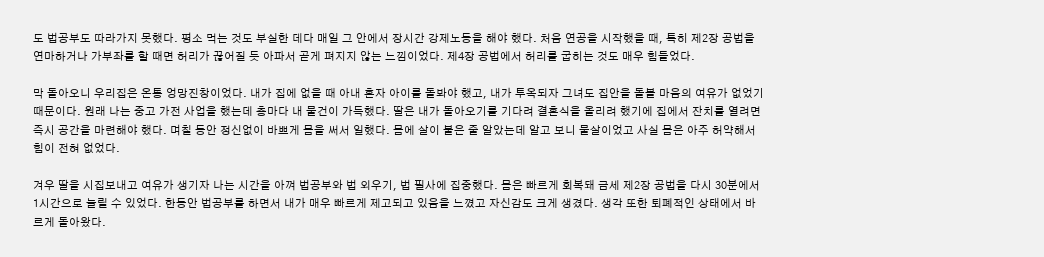도 법공부도 따라가지 못했다. 평소 먹는 것도 부실한 데다 매일 그 안에서 장시간 강제노동을 해야 했다. 처음 연공을 시작했을 때, 특히 제2장 공법을 연마하거나 가부좌를 할 때면 허리가 끊어질 듯 아파서 곧게 펴지지 않는 느낌이었다. 제4장 공법에서 허리를 굽히는 것도 매우 힘들었다.

막 돌아오니 우리집은 온통 엉망진창이었다. 내가 집에 없을 때 아내 혼자 아이를 돌봐야 했고, 내가 투옥되자 그녀도 집안을 돌볼 마음의 여유가 없었기 때문이다. 원래 나는 중고 가전 사업을 했는데 층마다 내 물건이 가득했다. 딸은 내가 돌아오기를 기다려 결혼식을 올리려 했기에 집에서 잔치를 열려면 즉시 공간을 마련해야 했다. 며칠 동안 정신없이 바쁘게 몸을 써서 일했다. 몸에 살이 붙은 줄 알았는데 알고 보니 물살이었고 사실 몸은 아주 허약해서 힘이 전혀 없었다.

겨우 딸을 시집보내고 여유가 생기자 나는 시간을 아껴 법공부와 법 외우기, 법 필사에 집중했다. 몸은 빠르게 회복돼 금세 제2장 공법을 다시 30분에서 1시간으로 늘릴 수 있었다. 한동안 법공부를 하면서 내가 매우 빠르게 제고되고 있음을 느꼈고 자신감도 크게 생겼다. 생각 또한 퇴폐적인 상태에서 바르게 돌아왔다.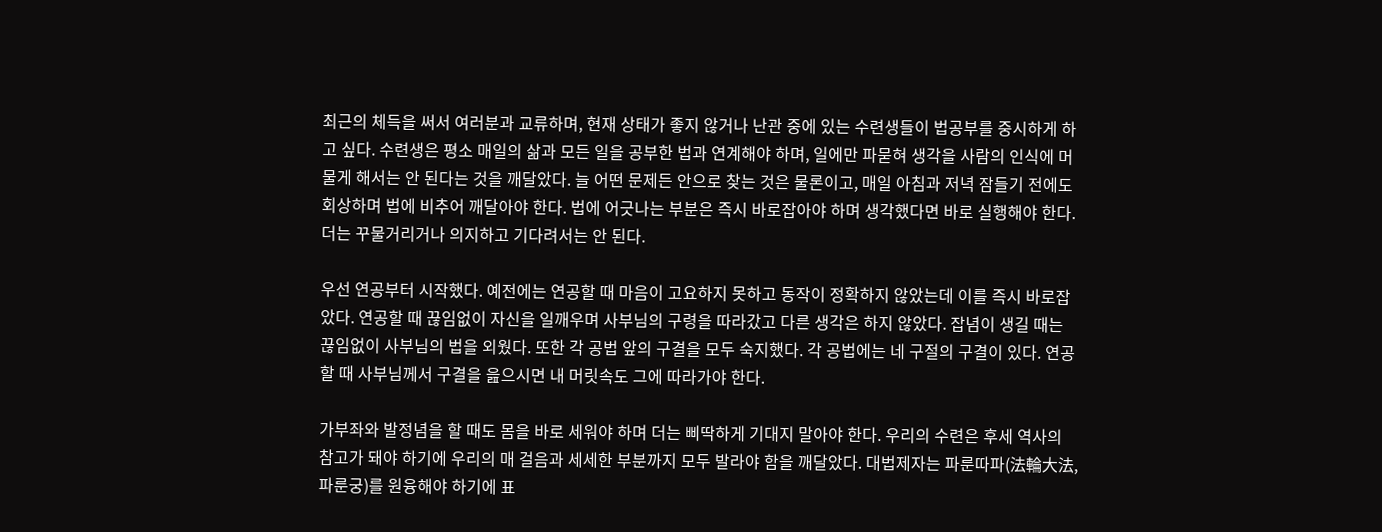최근의 체득을 써서 여러분과 교류하며, 현재 상태가 좋지 않거나 난관 중에 있는 수련생들이 법공부를 중시하게 하고 싶다. 수련생은 평소 매일의 삶과 모든 일을 공부한 법과 연계해야 하며, 일에만 파묻혀 생각을 사람의 인식에 머물게 해서는 안 된다는 것을 깨달았다. 늘 어떤 문제든 안으로 찾는 것은 물론이고, 매일 아침과 저녁 잠들기 전에도 회상하며 법에 비추어 깨달아야 한다. 법에 어긋나는 부분은 즉시 바로잡아야 하며 생각했다면 바로 실행해야 한다. 더는 꾸물거리거나 의지하고 기다려서는 안 된다.

우선 연공부터 시작했다. 예전에는 연공할 때 마음이 고요하지 못하고 동작이 정확하지 않았는데 이를 즉시 바로잡았다. 연공할 때 끊임없이 자신을 일깨우며 사부님의 구령을 따라갔고 다른 생각은 하지 않았다. 잡념이 생길 때는 끊임없이 사부님의 법을 외웠다. 또한 각 공법 앞의 구결을 모두 숙지했다. 각 공법에는 네 구절의 구결이 있다. 연공할 때 사부님께서 구결을 읊으시면 내 머릿속도 그에 따라가야 한다.

가부좌와 발정념을 할 때도 몸을 바로 세워야 하며 더는 삐딱하게 기대지 말아야 한다. 우리의 수련은 후세 역사의 참고가 돼야 하기에 우리의 매 걸음과 세세한 부분까지 모두 발라야 함을 깨달았다. 대법제자는 파룬따파(法輪大法, 파룬궁)를 원융해야 하기에 표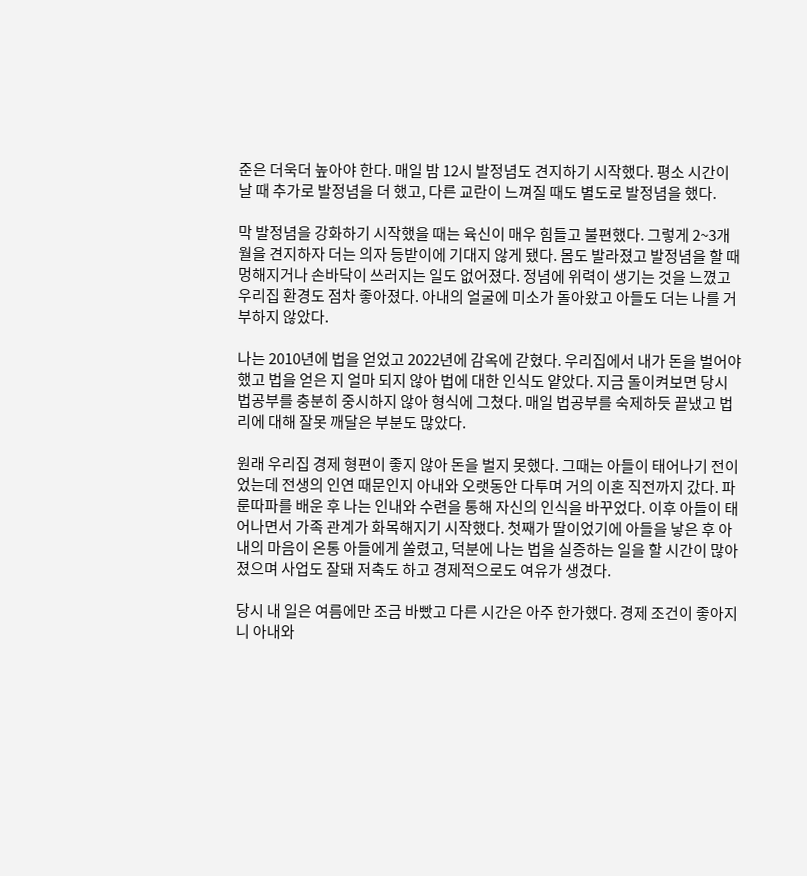준은 더욱더 높아야 한다. 매일 밤 12시 발정념도 견지하기 시작했다. 평소 시간이 날 때 추가로 발정념을 더 했고, 다른 교란이 느껴질 때도 별도로 발정념을 했다.

막 발정념을 강화하기 시작했을 때는 육신이 매우 힘들고 불편했다. 그렇게 2~3개월을 견지하자 더는 의자 등받이에 기대지 않게 됐다. 몸도 발라졌고 발정념을 할 때 멍해지거나 손바닥이 쓰러지는 일도 없어졌다. 정념에 위력이 생기는 것을 느꼈고 우리집 환경도 점차 좋아졌다. 아내의 얼굴에 미소가 돌아왔고 아들도 더는 나를 거부하지 않았다.

나는 2010년에 법을 얻었고 2022년에 감옥에 갇혔다. 우리집에서 내가 돈을 벌어야 했고 법을 얻은 지 얼마 되지 않아 법에 대한 인식도 얕았다. 지금 돌이켜보면 당시 법공부를 충분히 중시하지 않아 형식에 그쳤다. 매일 법공부를 숙제하듯 끝냈고 법리에 대해 잘못 깨달은 부분도 많았다.

원래 우리집 경제 형편이 좋지 않아 돈을 벌지 못했다. 그때는 아들이 태어나기 전이었는데 전생의 인연 때문인지 아내와 오랫동안 다투며 거의 이혼 직전까지 갔다. 파룬따파를 배운 후 나는 인내와 수련을 통해 자신의 인식을 바꾸었다. 이후 아들이 태어나면서 가족 관계가 화목해지기 시작했다. 첫째가 딸이었기에 아들을 낳은 후 아내의 마음이 온통 아들에게 쏠렸고, 덕분에 나는 법을 실증하는 일을 할 시간이 많아졌으며 사업도 잘돼 저축도 하고 경제적으로도 여유가 생겼다.

당시 내 일은 여름에만 조금 바빴고 다른 시간은 아주 한가했다. 경제 조건이 좋아지니 아내와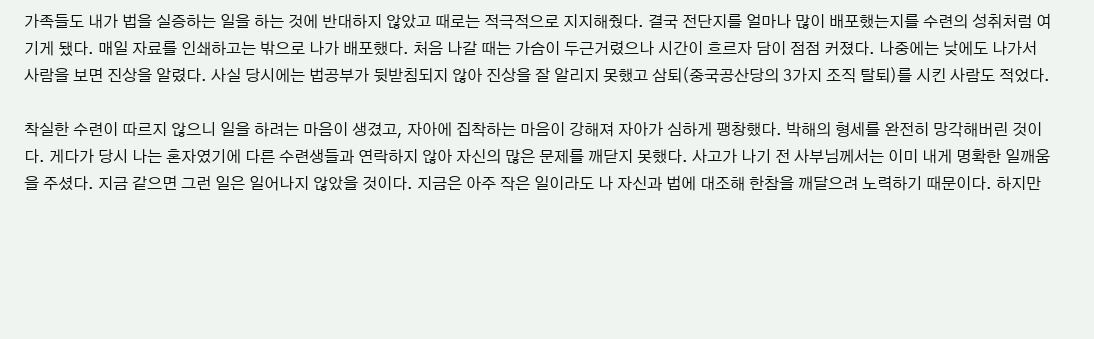가족들도 내가 법을 실증하는 일을 하는 것에 반대하지 않았고 때로는 적극적으로 지지해줬다. 결국 전단지를 얼마나 많이 배포했는지를 수련의 성취처럼 여기게 됐다. 매일 자료를 인쇄하고는 밖으로 나가 배포했다. 처음 나갈 때는 가슴이 두근거렸으나 시간이 흐르자 담이 점점 커졌다. 나중에는 낮에도 나가서 사람을 보면 진상을 알렸다. 사실 당시에는 법공부가 뒷받침되지 않아 진상을 잘 알리지 못했고 삼퇴(중국공산당의 3가지 조직 탈퇴)를 시킨 사람도 적었다.

착실한 수련이 따르지 않으니 일을 하려는 마음이 생겼고, 자아에 집착하는 마음이 강해져 자아가 심하게 팽창했다. 박해의 형세를 완전히 망각해버린 것이다. 게다가 당시 나는 혼자였기에 다른 수련생들과 연락하지 않아 자신의 많은 문제를 깨닫지 못했다. 사고가 나기 전 사부님께서는 이미 내게 명확한 일깨움을 주셨다. 지금 같으면 그런 일은 일어나지 않았을 것이다. 지금은 아주 작은 일이라도 나 자신과 법에 대조해 한참을 깨달으려 노력하기 때문이다. 하지만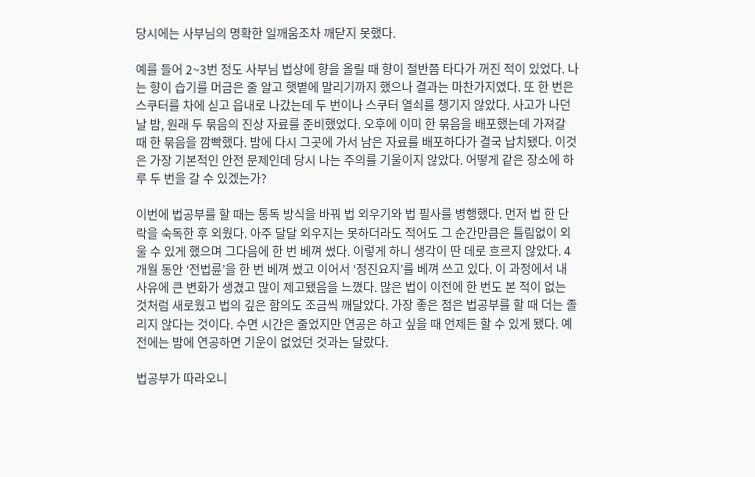당시에는 사부님의 명확한 일깨움조차 깨닫지 못했다.

예를 들어 2~3번 정도 사부님 법상에 향을 올릴 때 향이 절반쯤 타다가 꺼진 적이 있었다. 나는 향이 습기를 머금은 줄 알고 햇볕에 말리기까지 했으나 결과는 마찬가지였다. 또 한 번은 스쿠터를 차에 싣고 읍내로 나갔는데 두 번이나 스쿠터 열쇠를 챙기지 않았다. 사고가 나던 날 밤, 원래 두 묶음의 진상 자료를 준비했었다. 오후에 이미 한 묶음을 배포했는데 가져갈 때 한 묶음을 깜빡했다. 밤에 다시 그곳에 가서 남은 자료를 배포하다가 결국 납치됐다. 이것은 가장 기본적인 안전 문제인데 당시 나는 주의를 기울이지 않았다. 어떻게 같은 장소에 하루 두 번을 갈 수 있겠는가?

이번에 법공부를 할 때는 통독 방식을 바꿔 법 외우기와 법 필사를 병행했다. 먼저 법 한 단락을 숙독한 후 외웠다. 아주 달달 외우지는 못하더라도 적어도 그 순간만큼은 틀림없이 외울 수 있게 했으며 그다음에 한 번 베껴 썼다. 이렇게 하니 생각이 딴 데로 흐르지 않았다. 4개월 동안 ‘전법륜’을 한 번 베껴 썼고 이어서 ‘정진요지’를 베껴 쓰고 있다. 이 과정에서 내 사유에 큰 변화가 생겼고 많이 제고됐음을 느꼈다. 많은 법이 이전에 한 번도 본 적이 없는 것처럼 새로웠고 법의 깊은 함의도 조금씩 깨달았다. 가장 좋은 점은 법공부를 할 때 더는 졸리지 않다는 것이다. 수면 시간은 줄었지만 연공은 하고 싶을 때 언제든 할 수 있게 됐다. 예전에는 밤에 연공하면 기운이 없었던 것과는 달랐다.

법공부가 따라오니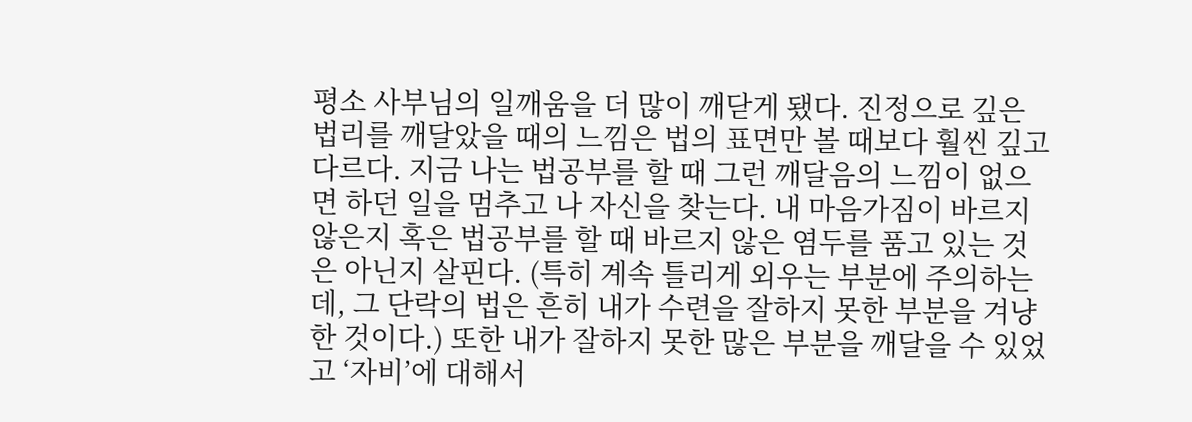평소 사부님의 일깨움을 더 많이 깨닫게 됐다. 진정으로 깊은 법리를 깨달았을 때의 느낌은 법의 표면만 볼 때보다 훨씬 깊고 다르다. 지금 나는 법공부를 할 때 그런 깨달음의 느낌이 없으면 하던 일을 멈추고 나 자신을 찾는다. 내 마음가짐이 바르지 않은지 혹은 법공부를 할 때 바르지 않은 염두를 품고 있는 것은 아닌지 살핀다. (특히 계속 틀리게 외우는 부분에 주의하는데, 그 단락의 법은 흔히 내가 수련을 잘하지 못한 부분을 겨냥한 것이다.) 또한 내가 잘하지 못한 많은 부분을 깨달을 수 있었고 ‘자비’에 대해서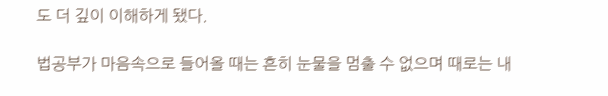도 더 깊이 이해하게 됐다.

법공부가 마음속으로 들어올 때는 흔히 눈물을 멈출 수 없으며 때로는 내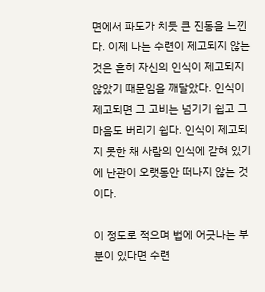면에서 파도가 치듯 큰 진동을 느낀다. 이제 나는 수련이 제고되지 않는 것은 흔히 자신의 인식이 제고되지 않았기 때문임을 깨달았다. 인식이 제고되면 그 고비는 넘기기 쉽고 그 마음도 버리기 쉽다. 인식이 제고되지 못한 채 사람의 인식에 갇혀 있기에 난관이 오랫동안 떠나지 않는 것이다.

이 정도로 적으며 법에 어긋나는 부분이 있다면 수련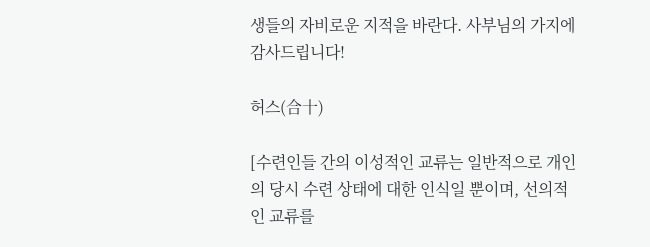생들의 자비로운 지적을 바란다. 사부님의 가지에 감사드립니다!

허스(合十)

[수련인들 간의 이성적인 교류는 일반적으로 개인의 당시 수련 상태에 대한 인식일 뿐이며, 선의적인 교류를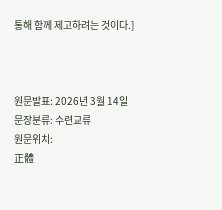통해 함께 제고하려는 것이다.]



원문발표: 2026년 3월 14일
문장분류: 수련교류
원문위치:
正體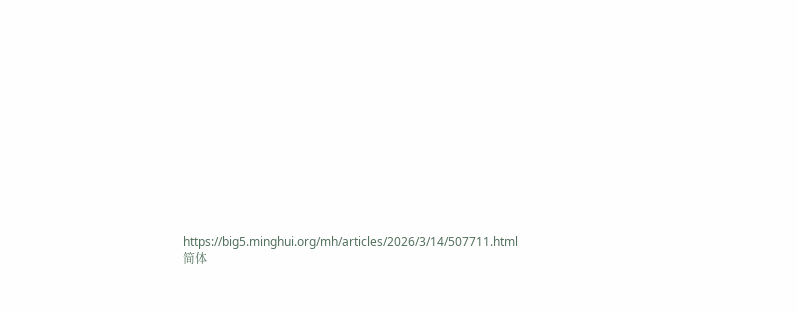https://big5.minghui.org/mh/articles/2026/3/14/507711.html
简体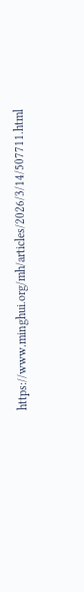https://www.minghui.org/mh/articles/2026/3/14/507711.html